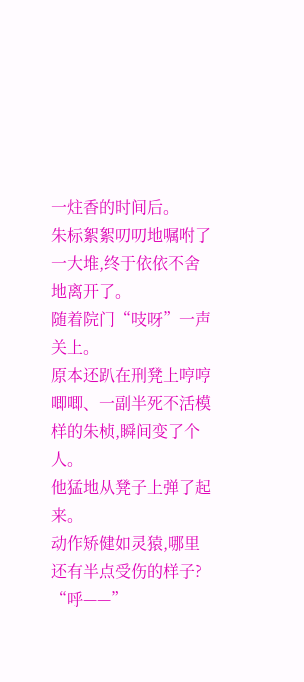一炷香的时间后。
朱标絮絮叨叨地嘱咐了一大堆,终于依依不舍地离开了。
随着院门“吱呀”一声关上。
原本还趴在刑凳上哼哼唧唧、一副半死不活模样的朱桢,瞬间变了个人。
他猛地从凳子上弹了起来。
动作矫健如灵猿,哪里还有半点受伤的样子?
“呼——”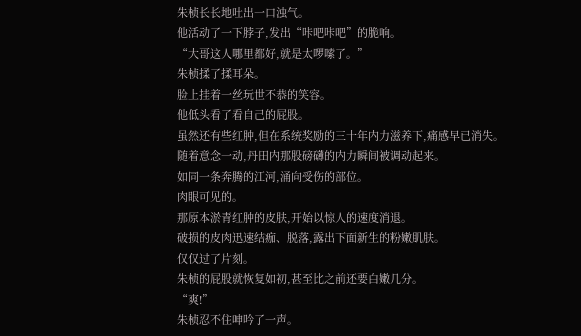朱桢长长地吐出一口浊气。
他活动了一下脖子,发出“咔吧咔吧”的脆响。
“大哥这人哪里都好,就是太啰嗦了。”
朱桢揉了揉耳朵。
脸上挂着一丝玩世不恭的笑容。
他低头看了看自己的屁股。
虽然还有些红肿,但在系统奖励的三十年内力滋养下,痛感早已消失。
随着意念一动,丹田内那股磅礴的内力瞬间被调动起来。
如同一条奔腾的江河,涌向受伤的部位。
肉眼可见的。
那原本淤青红肿的皮肤,开始以惊人的速度消退。
破损的皮肉迅速结痂、脱落,露出下面新生的粉嫩肌肤。
仅仅过了片刻。
朱桢的屁股就恢复如初,甚至比之前还要白嫩几分。
“爽!”
朱桢忍不住呻吟了一声。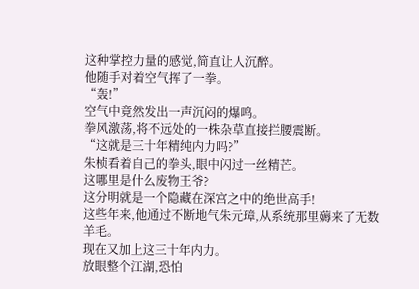这种掌控力量的感觉,简直让人沉醉。
他随手对着空气挥了一拳。
“轰!”
空气中竟然发出一声沉闷的爆鸣。
拳风激荡,将不远处的一株杂草直接拦腰震断。
“这就是三十年精纯内力吗?”
朱桢看着自己的拳头,眼中闪过一丝精芒。
这哪里是什么废物王爷?
这分明就是一个隐藏在深宫之中的绝世高手!
这些年来,他通过不断地气朱元璋,从系统那里薅来了无数羊毛。
现在又加上这三十年内力。
放眼整个江湖,恐怕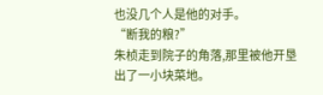也没几个人是他的对手。
“断我的粮?”
朱桢走到院子的角落,那里被他开垦出了一小块菜地。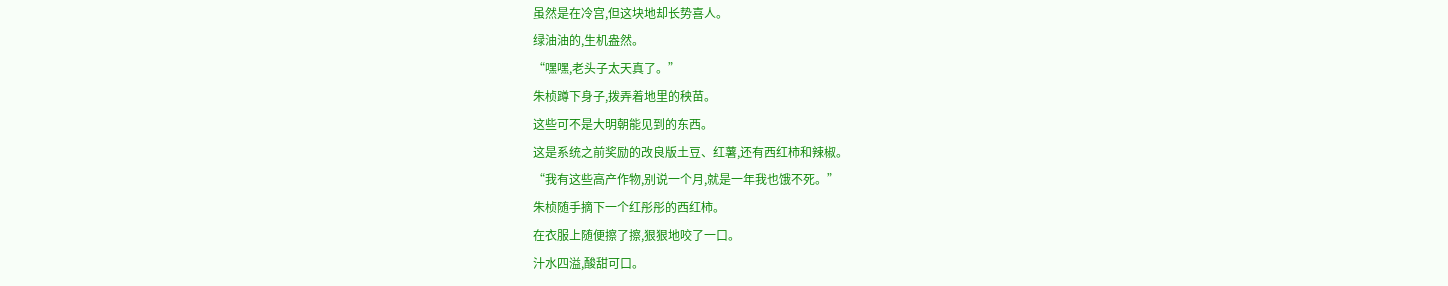虽然是在冷宫,但这块地却长势喜人。
绿油油的,生机盎然。
“嘿嘿,老头子太天真了。”
朱桢蹲下身子,拨弄着地里的秧苗。
这些可不是大明朝能见到的东西。
这是系统之前奖励的改良版土豆、红薯,还有西红柿和辣椒。
“我有这些高产作物,别说一个月,就是一年我也饿不死。”
朱桢随手摘下一个红彤彤的西红柿。
在衣服上随便擦了擦,狠狠地咬了一口。
汁水四溢,酸甜可口。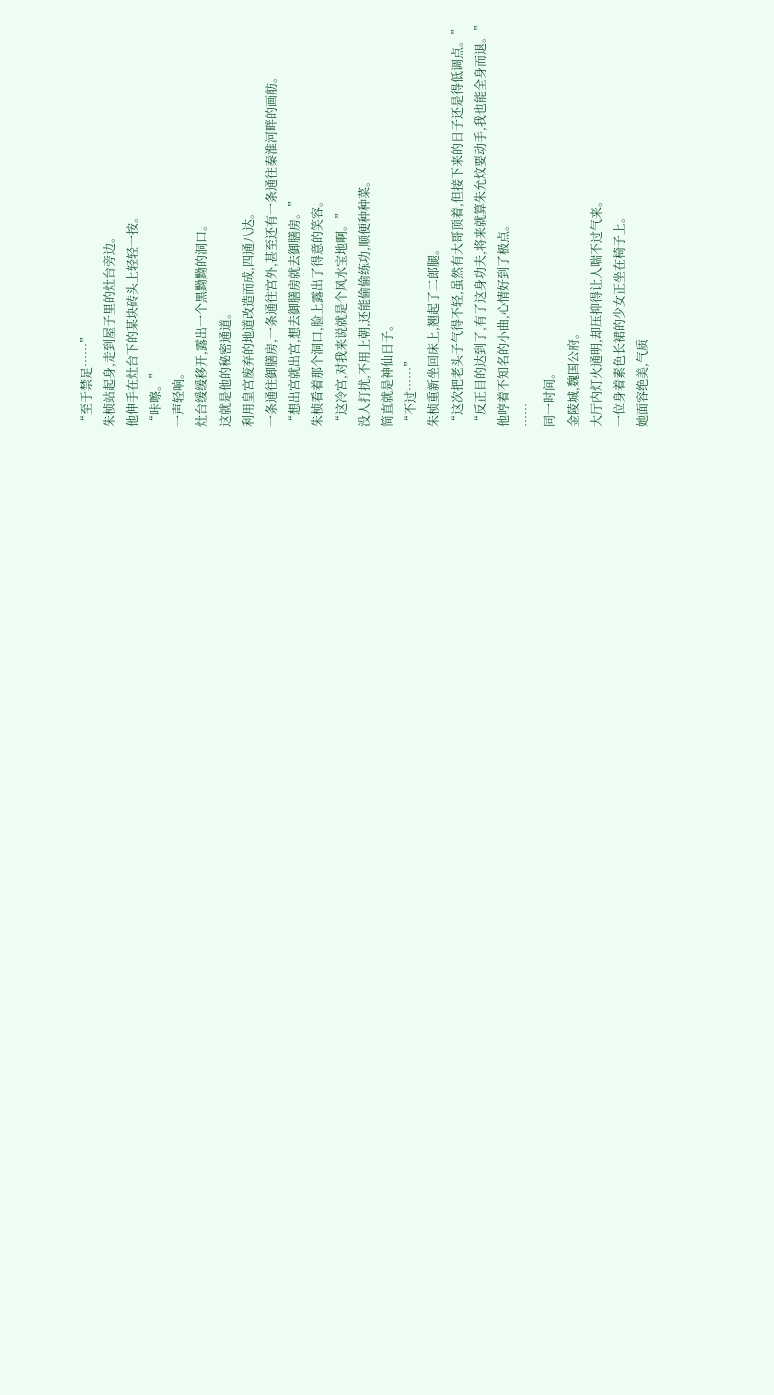“至于禁足……”
朱桢站起身,走到屋子里的灶台旁边。
他伸手在灶台下的某块砖头上轻轻一按。
“咔嚓。”
一声轻响。
灶台缓缓移开,露出一个黑黝黝的洞口。
这就是他的秘密通道。
利用皇宫废弃的地道改造而成,四通八达。
一条通往御膳房,一条通往宫外,甚至还有一条通往秦淮河畔的画舫。
“想出宫就出宫,想去御膳房就去御膳房。”
朱桢看着那个洞口,脸上露出了得意的笑容。
“这冷宫,对我来说就是个风水宝地啊。”
没人打扰,不用上朝,还能偷偷练功,顺便种种菜。
简直就是神仙日子。
“不过……”
朱桢重新坐回床上,翘起了二郎腿。
“这次把老头子气得不轻,虽然有大哥顶着,但接下来的日子还是得低调点。”
“反正目的达到了,有了这身功夫,将来就算朱允炆要动手,我也能全身而退。”
他哼着不知名的小曲,心情好到了极点。
……
同一时间。
金陵城,魏国公府。
大厅内灯火通明,却压抑得让人喘不过气来。
一位身着素色长裙的少女正坐在椅子上。
她面容绝美,气质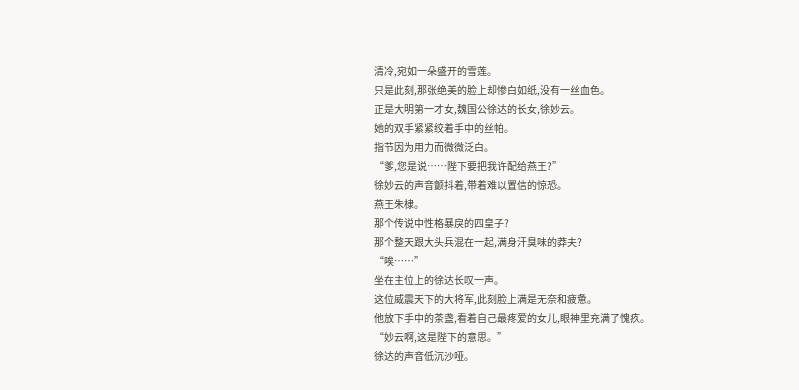清冷,宛如一朵盛开的雪莲。
只是此刻,那张绝美的脸上却惨白如纸,没有一丝血色。
正是大明第一才女,魏国公徐达的长女,徐妙云。
她的双手紧紧绞着手中的丝帕。
指节因为用力而微微泛白。
“爹,您是说……陛下要把我许配给燕王?”
徐妙云的声音颤抖着,带着难以置信的惊恐。
燕王朱棣。
那个传说中性格暴戾的四皇子?
那个整天跟大头兵混在一起,满身汗臭味的莽夫?
“唉……”
坐在主位上的徐达长叹一声。
这位威震天下的大将军,此刻脸上满是无奈和疲惫。
他放下手中的茶盏,看着自己最疼爱的女儿,眼神里充满了愧疚。
“妙云啊,这是陛下的意思。”
徐达的声音低沉沙哑。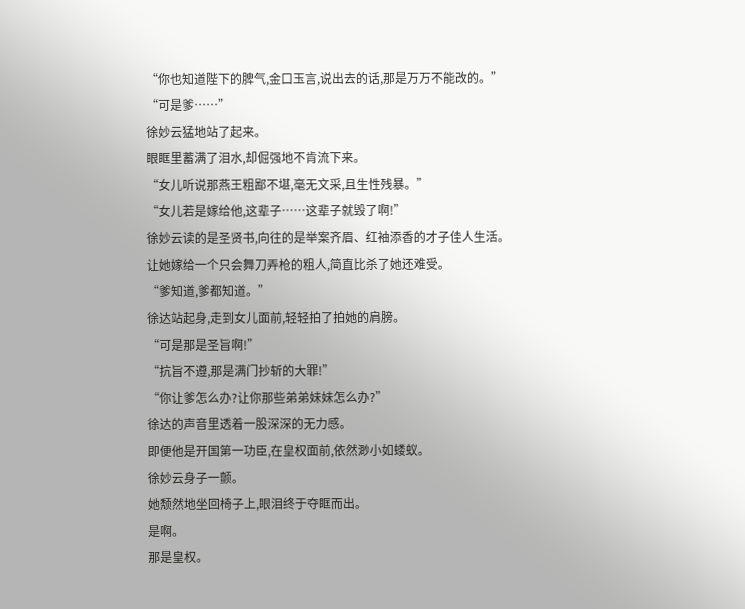“你也知道陛下的脾气,金口玉言,说出去的话,那是万万不能改的。”
“可是爹……”
徐妙云猛地站了起来。
眼眶里蓄满了泪水,却倔强地不肯流下来。
“女儿听说那燕王粗鄙不堪,毫无文采,且生性残暴。”
“女儿若是嫁给他,这辈子……这辈子就毁了啊!”
徐妙云读的是圣贤书,向往的是举案齐眉、红袖添香的才子佳人生活。
让她嫁给一个只会舞刀弄枪的粗人,简直比杀了她还难受。
“爹知道,爹都知道。”
徐达站起身,走到女儿面前,轻轻拍了拍她的肩膀。
“可是那是圣旨啊!”
“抗旨不遵,那是满门抄斩的大罪!”
“你让爹怎么办?让你那些弟弟妹妹怎么办?”
徐达的声音里透着一股深深的无力感。
即便他是开国第一功臣,在皇权面前,依然渺小如蝼蚁。
徐妙云身子一颤。
她颓然地坐回椅子上,眼泪终于夺眶而出。
是啊。
那是皇权。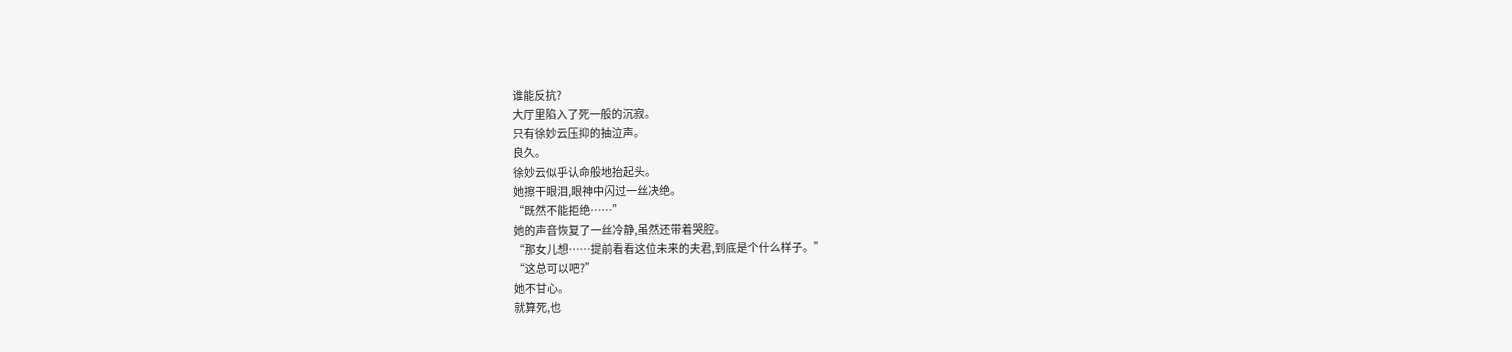谁能反抗?
大厅里陷入了死一般的沉寂。
只有徐妙云压抑的抽泣声。
良久。
徐妙云似乎认命般地抬起头。
她擦干眼泪,眼神中闪过一丝决绝。
“既然不能拒绝……”
她的声音恢复了一丝冷静,虽然还带着哭腔。
“那女儿想……提前看看这位未来的夫君,到底是个什么样子。”
“这总可以吧?”
她不甘心。
就算死,也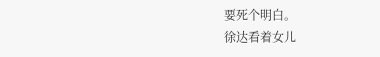要死个明白。
徐达看着女儿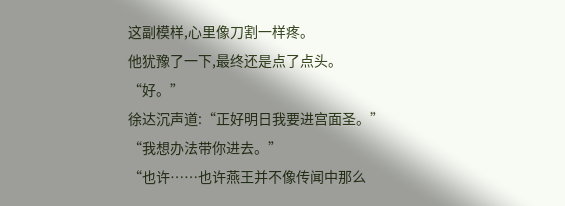这副模样,心里像刀割一样疼。
他犹豫了一下,最终还是点了点头。
“好。”
徐达沉声道:“正好明日我要进宫面圣。”
“我想办法带你进去。”
“也许……也许燕王并不像传闻中那么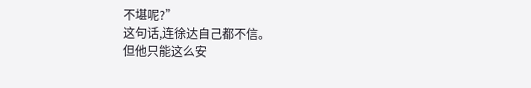不堪呢?”
这句话,连徐达自己都不信。
但他只能这么安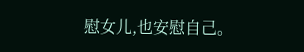慰女儿,也安慰自己。